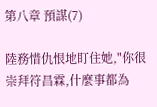第八章 預謀(7)

陸務惜仇恨地盯住她,"你很崇拜符昌霖,什麼事都為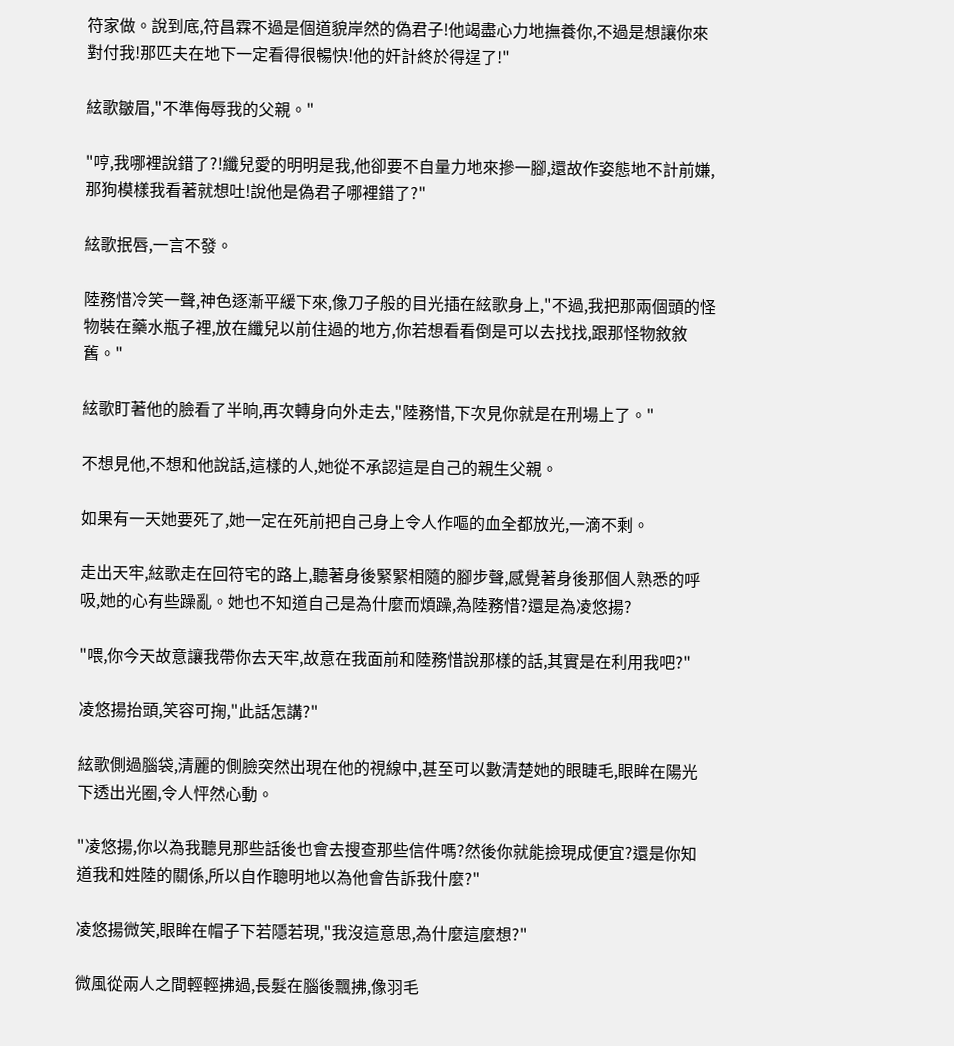符家做。說到底,符昌霖不過是個道貌岸然的偽君子!他竭盡心力地撫養你,不過是想讓你來對付我!那匹夫在地下一定看得很暢快!他的奸計終於得逞了!"

絃歌皺眉,"不準侮辱我的父親。"

"哼,我哪裡說錯了?!纖兒愛的明明是我,他卻要不自量力地來摻一腳,還故作姿態地不計前嫌,那狗模樣我看著就想吐!說他是偽君子哪裡錯了?"

絃歌抿唇,一言不發。

陸務惜冷笑一聲,神色逐漸平緩下來,像刀子般的目光插在絃歌身上,"不過,我把那兩個頭的怪物裝在藥水瓶子裡,放在纖兒以前住過的地方,你若想看看倒是可以去找找,跟那怪物敘敘舊。"

絃歌盯著他的臉看了半晌,再次轉身向外走去,"陸務惜,下次見你就是在刑場上了。"

不想見他,不想和他說話,這樣的人,她從不承認這是自己的親生父親。

如果有一天她要死了,她一定在死前把自己身上令人作嘔的血全都放光,一滴不剩。

走出天牢,絃歌走在回符宅的路上,聽著身後緊緊相隨的腳步聲,感覺著身後那個人熟悉的呼吸,她的心有些躁亂。她也不知道自己是為什麼而煩躁,為陸務惜?還是為凌悠揚?

"喂,你今天故意讓我帶你去天牢,故意在我面前和陸務惜說那樣的話,其實是在利用我吧?"

凌悠揚抬頭,笑容可掬,"此話怎講?"

絃歌側過腦袋,清麗的側臉突然出現在他的視線中,甚至可以數清楚她的眼睫毛,眼眸在陽光下透出光圈,令人怦然心動。

"凌悠揚,你以為我聽見那些話後也會去搜查那些信件嗎?然後你就能撿現成便宜?還是你知道我和姓陸的關係,所以自作聰明地以為他會告訴我什麼?"

凌悠揚微笑,眼眸在帽子下若隱若現,"我沒這意思,為什麼這麼想?"

微風從兩人之間輕輕拂過,長髮在腦後飄拂,像羽毛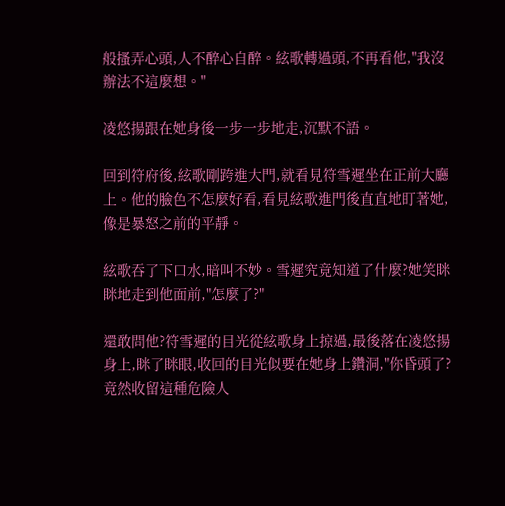般搔弄心頭,人不醉心自醉。絃歌轉過頭,不再看他,"我沒辦法不這麼想。"

凌悠揚跟在她身後一步一步地走,沉默不語。

回到符府後,絃歌剛跨進大門,就看見符雪遲坐在正前大廳上。他的臉色不怎麼好看,看見絃歌進門後直直地盯著她,像是暴怒之前的平靜。

絃歌吞了下口水,暗叫不妙。雪遲究竟知道了什麼?她笑眯眯地走到他面前,"怎麼了?"

還敢問他?符雪遲的目光從絃歌身上掠過,最後落在凌悠揚身上,眯了眯眼,收回的目光似要在她身上鑽洞,"你昏頭了?竟然收留這種危險人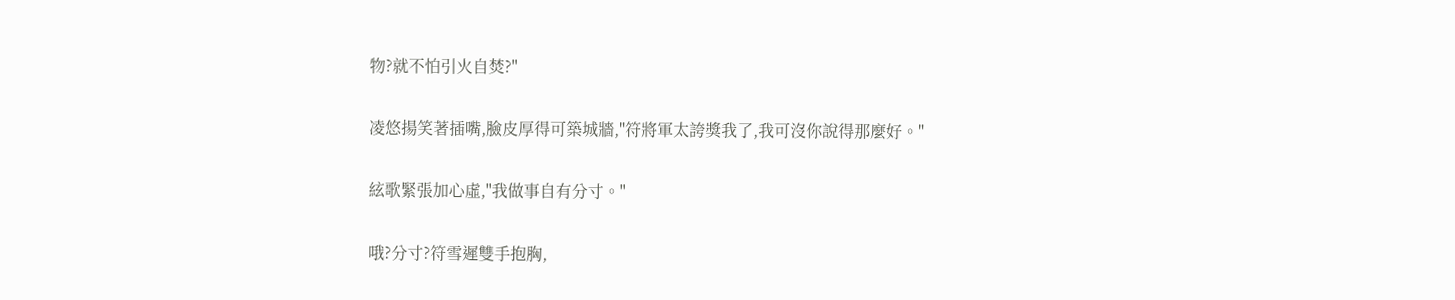物?就不怕引火自焚?"

凌悠揚笑著插嘴,臉皮厚得可築城牆,"符將軍太誇獎我了,我可沒你說得那麼好。"

絃歌緊張加心虛,"我做事自有分寸。"

哦?分寸?符雪遲雙手抱胸,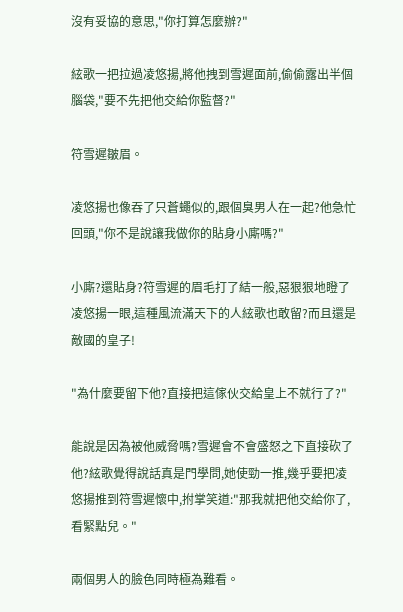沒有妥協的意思,"你打算怎麼辦?"

絃歌一把拉過凌悠揚,將他拽到雪遲面前,偷偷露出半個腦袋,"要不先把他交給你監督?"

符雪遲皺眉。

凌悠揚也像吞了只蒼蠅似的,跟個臭男人在一起?他急忙回頭,"你不是說讓我做你的貼身小廝嗎?"

小廝?還貼身?符雪遲的眉毛打了結一般,惡狠狠地瞪了凌悠揚一眼,這種風流滿天下的人絃歌也敢留?而且還是敵國的皇子!

"為什麼要留下他?直接把這傢伙交給皇上不就行了?"

能說是因為被他威脅嗎?雪遲會不會盛怒之下直接砍了他?絃歌覺得說話真是門學問,她使勁一推,幾乎要把凌悠揚推到符雪遲懷中,拊掌笑道:"那我就把他交給你了,看緊點兒。"

兩個男人的臉色同時極為難看。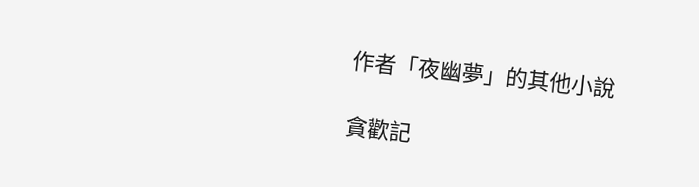作者「夜幽夢」的其他小說

貪歡記